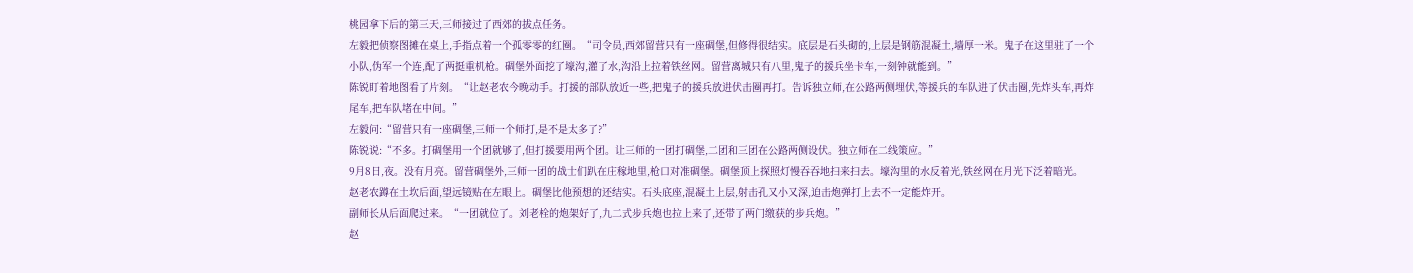桃园拿下后的第三天,三师接过了西郊的拔点任务。
左毅把侦察图摊在桌上,手指点着一个孤零零的红圈。“司令员,西郊留营只有一座碉堡,但修得很结实。底层是石头砌的,上层是钢筋混凝土,墙厚一米。鬼子在这里驻了一个小队,伪军一个连,配了两挺重机枪。碉堡外面挖了壕沟,灌了水,沟沿上拉着铁丝网。留营离城只有八里,鬼子的援兵坐卡车,一刻钟就能到。”
陈锐盯着地图看了片刻。“让赵老农今晚动手。打援的部队放近一些,把鬼子的援兵放进伏击圈再打。告诉独立师,在公路两侧埋伏,等援兵的车队进了伏击圈,先炸头车,再炸尾车,把车队堵在中间。”
左毅问:“留营只有一座碉堡,三师一个师打,是不是太多了?”
陈锐说:“不多。打碉堡用一个团就够了,但打援要用两个团。让三师的一团打碉堡,二团和三团在公路两侧设伏。独立师在二线策应。”
9月8日,夜。没有月亮。留营碉堡外,三师一团的战士们趴在庄稼地里,枪口对准碉堡。碉堡顶上探照灯慢吞吞地扫来扫去。壕沟里的水反着光,铁丝网在月光下泛着暗光。
赵老农蹲在土坎后面,望远镜贴在左眼上。碉堡比他预想的还结实。石头底座,混凝土上层,射击孔又小又深,迫击炮弹打上去不一定能炸开。
副师长从后面爬过来。“一团就位了。刘老栓的炮架好了,九二式步兵炮也拉上来了,还带了两门缴获的步兵炮。”
赵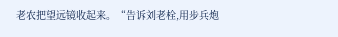老农把望远镜收起来。“告诉刘老栓,用步兵炮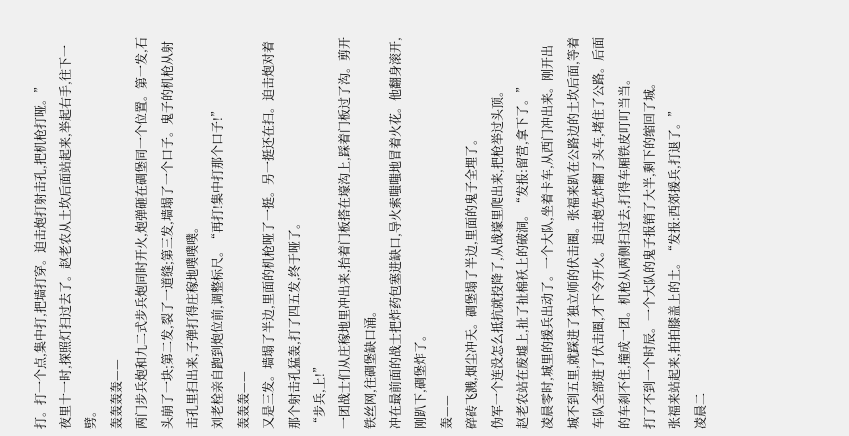打。打一个点,集中打,把墙打穿。迫击炮打射击孔,把机枪打哑。”
夜里十一时,探照灯扫过去了。赵老农从土坎后面站起来,举起右手,往下一劈。
轰轰轰轰——
两门步兵炮和九二式步兵炮同时开火,炮弹砸在碉堡同一个位置。第一发,石头崩了一块;第二发,裂了一道缝;第三发,墙塌了一个口子。鬼子的机枪从射击孔里扫出来,子弹打得庄稼地噗噗噗。
刘老栓亲自跑到炮位前,调整标尺。“再打!集中打那个口子!”
轰轰轰——
又是三发。墙塌了半边,里面的机枪哑了一挺。另一挺还在扫。迫击炮对着那个射击孔猛轰,打了四五发,终于哑了。
“步兵,上!”
一团战士们从庄稼地里冲出来,抬着门板搭在壕沟上,踩着门板过了沟。剪开铁丝网,往碉堡缺口涌。
冲在最前面的战士把炸药包塞进缺口,导火索嗤嗤地冒着火花。他翻身滚开,刚趴下,碉堡炸了。
轰——
碎砖飞溅,烟尘冲天。碉堡塌了半边,里面的鬼子全埋了。
伪军一个连没怎么抵抗就投降了,从战壕里爬出来,把枪举过头顶。
赵老农站在废墟上,扯了扯棉袄上的破洞。“发报:留营,拿下了。”
凌晨零时,城里的援兵出动了。一个大队,坐着卡车,从西门冲出来。刚开出城不到五里,就踩进了独立师的伏击圈。张福来趴在公路边的土坎后面,等着车队全部进了伏击圈,才下令开火。迫击炮先炸翻了头车,堵住了公路。后面的车刹不住,撞成一团。机枪从两侧扫过去,打得车厢铁皮叮叮当当。
打了不到一个时辰。一个大队的鬼子报销了大半,剩下的缩回了城。
张福来站起来,拍拍膝盖上的土。“发报:西郊援兵,打退了。”
凌晨二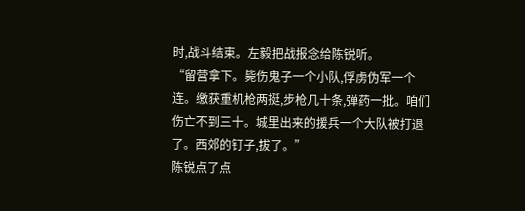时,战斗结束。左毅把战报念给陈锐听。
“留营拿下。毙伤鬼子一个小队,俘虏伪军一个连。缴获重机枪两挺,步枪几十条,弹药一批。咱们伤亡不到三十。城里出来的援兵一个大队被打退了。西郊的钉子,拔了。”
陈锐点了点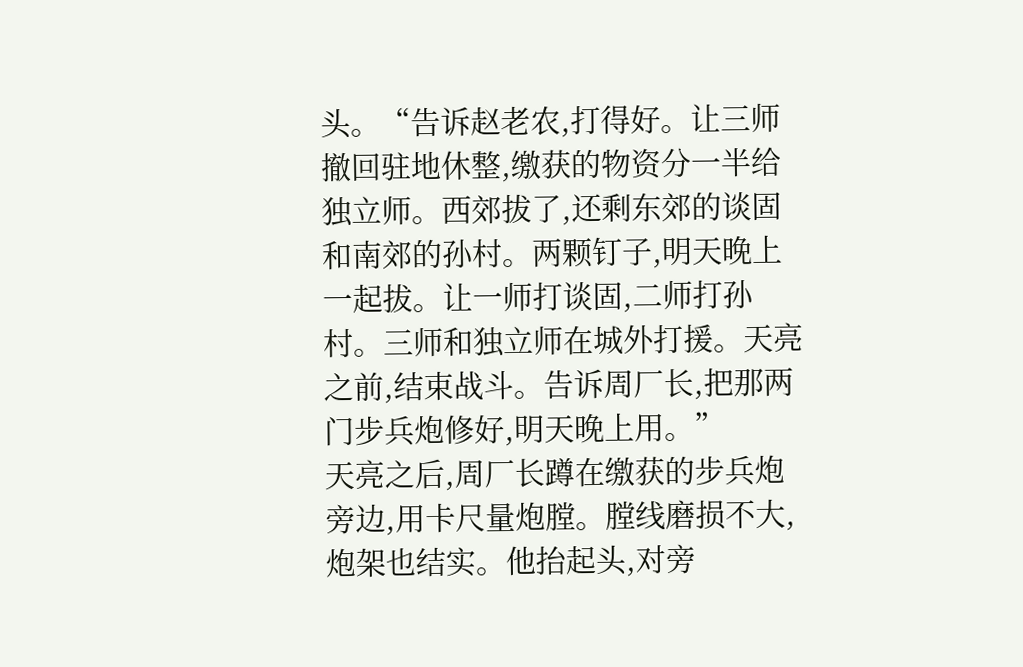头。“告诉赵老农,打得好。让三师撤回驻地休整,缴获的物资分一半给独立师。西郊拔了,还剩东郊的谈固和南郊的孙村。两颗钉子,明天晚上一起拔。让一师打谈固,二师打孙村。三师和独立师在城外打援。天亮之前,结束战斗。告诉周厂长,把那两门步兵炮修好,明天晚上用。”
天亮之后,周厂长蹲在缴获的步兵炮旁边,用卡尺量炮膛。膛线磨损不大,炮架也结实。他抬起头,对旁